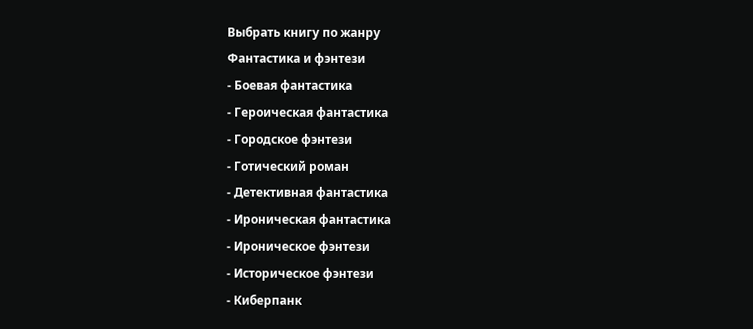Выбрать книгу по жанру
Фантастика и фэнтези
- Боевая фантастика
- Героическая фантастика
- Городское фэнтези
- Готический роман
- Детективная фантастика
- Ироническая фантастика
- Ироническое фэнтези
- Историческое фэнтези
- Киберпанк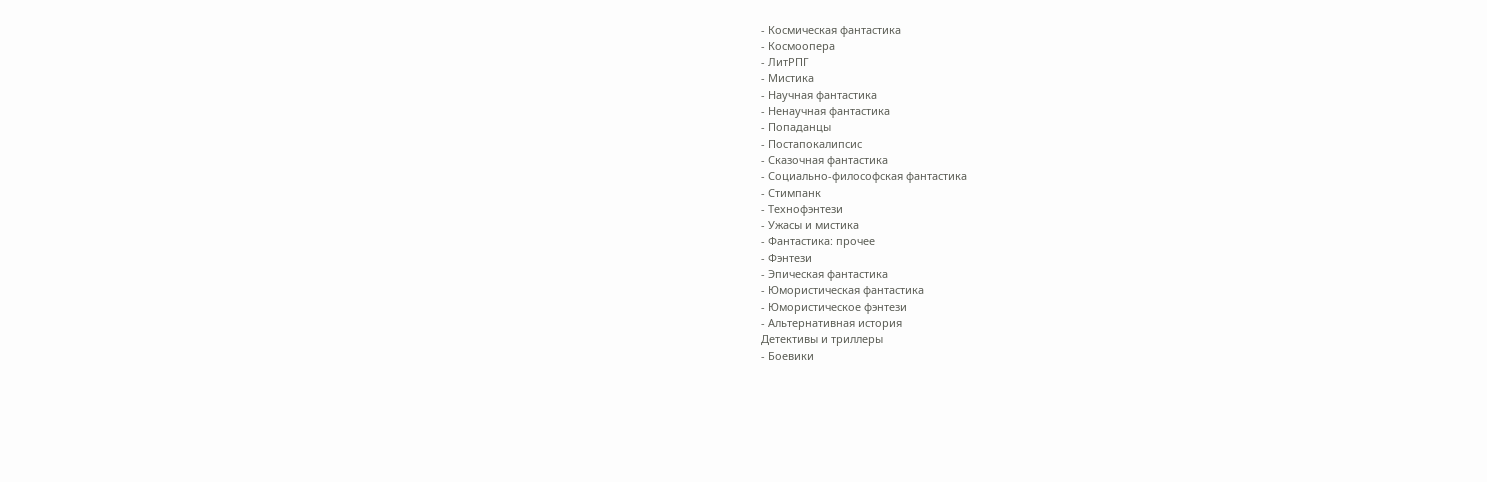- Космическая фантастика
- Космоопера
- ЛитРПГ
- Мистика
- Научная фантастика
- Ненаучная фантастика
- Попаданцы
- Постапокалипсис
- Сказочная фантастика
- Социально-философская фантастика
- Стимпанк
- Технофэнтези
- Ужасы и мистика
- Фантастика: прочее
- Фэнтези
- Эпическая фантастика
- Юмористическая фантастика
- Юмористическое фэнтези
- Альтернативная история
Детективы и триллеры
- Боевики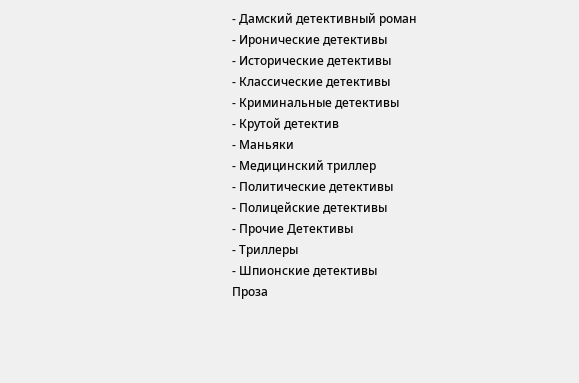- Дамский детективный роман
- Иронические детективы
- Исторические детективы
- Классические детективы
- Криминальные детективы
- Крутой детектив
- Маньяки
- Медицинский триллер
- Политические детективы
- Полицейские детективы
- Прочие Детективы
- Триллеры
- Шпионские детективы
Проза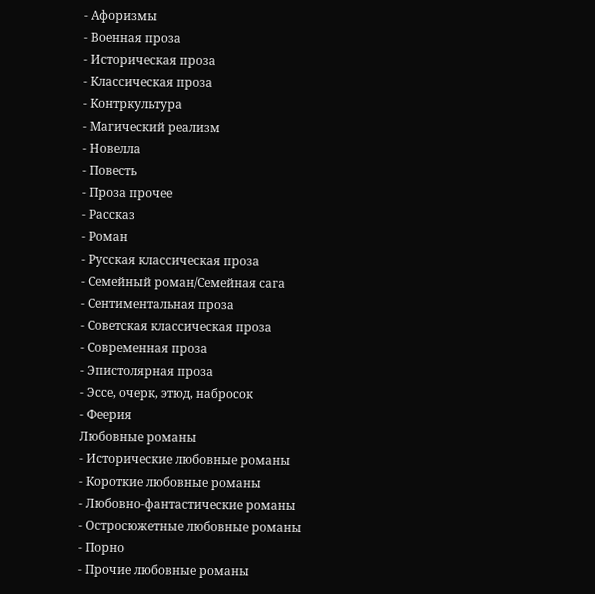- Афоризмы
- Военная проза
- Историческая проза
- Классическая проза
- Контркультура
- Магический реализм
- Новелла
- Повесть
- Проза прочее
- Рассказ
- Роман
- Русская классическая проза
- Семейный роман/Семейная сага
- Сентиментальная проза
- Советская классическая проза
- Современная проза
- Эпистолярная проза
- Эссе, очерк, этюд, набросок
- Феерия
Любовные романы
- Исторические любовные романы
- Короткие любовные романы
- Любовно-фантастические романы
- Остросюжетные любовные романы
- Порно
- Прочие любовные романы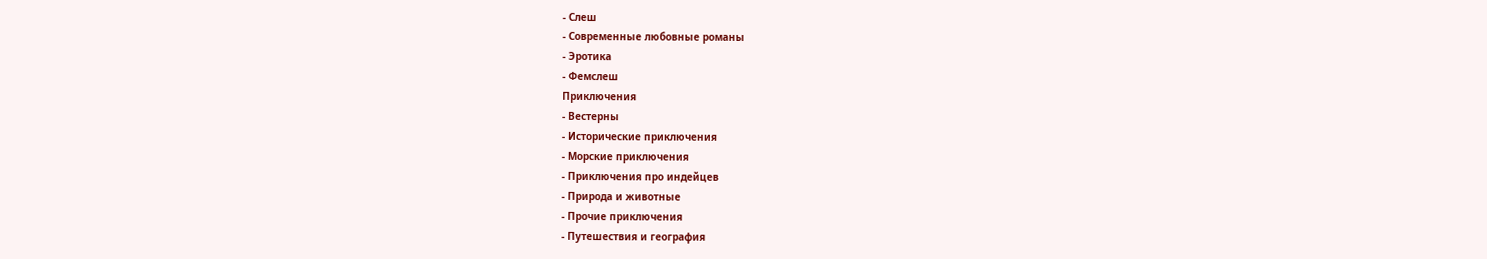- Слеш
- Современные любовные романы
- Эротика
- Фемслеш
Приключения
- Вестерны
- Исторические приключения
- Морские приключения
- Приключения про индейцев
- Природа и животные
- Прочие приключения
- Путешествия и география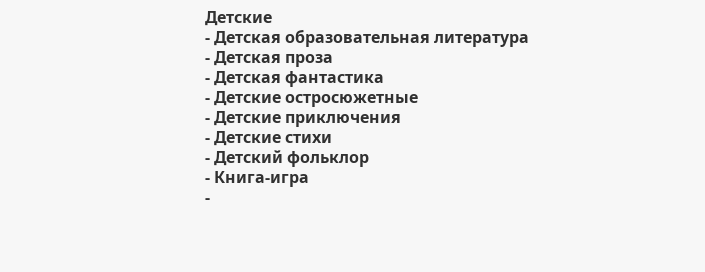Детские
- Детская образовательная литература
- Детская проза
- Детская фантастика
- Детские остросюжетные
- Детские приключения
- Детские стихи
- Детский фольклор
- Книга-игра
-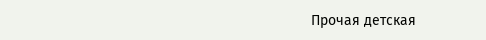Прочая детская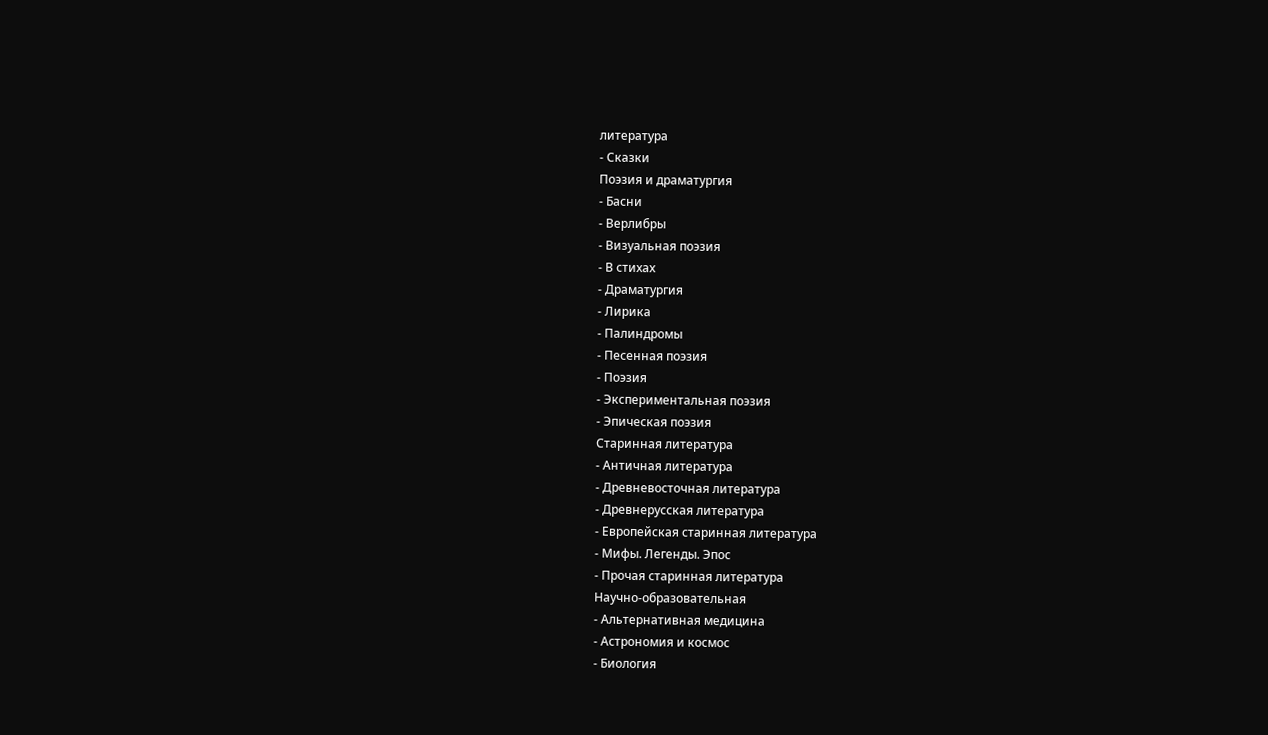литература
- Сказки
Поэзия и драматургия
- Басни
- Верлибры
- Визуальная поэзия
- В стихах
- Драматургия
- Лирика
- Палиндромы
- Песенная поэзия
- Поэзия
- Экспериментальная поэзия
- Эпическая поэзия
Старинная литература
- Античная литература
- Древневосточная литература
- Древнерусская литература
- Европейская старинная литература
- Мифы. Легенды. Эпос
- Прочая старинная литература
Научно-образовательная
- Альтернативная медицина
- Астрономия и космос
- Биология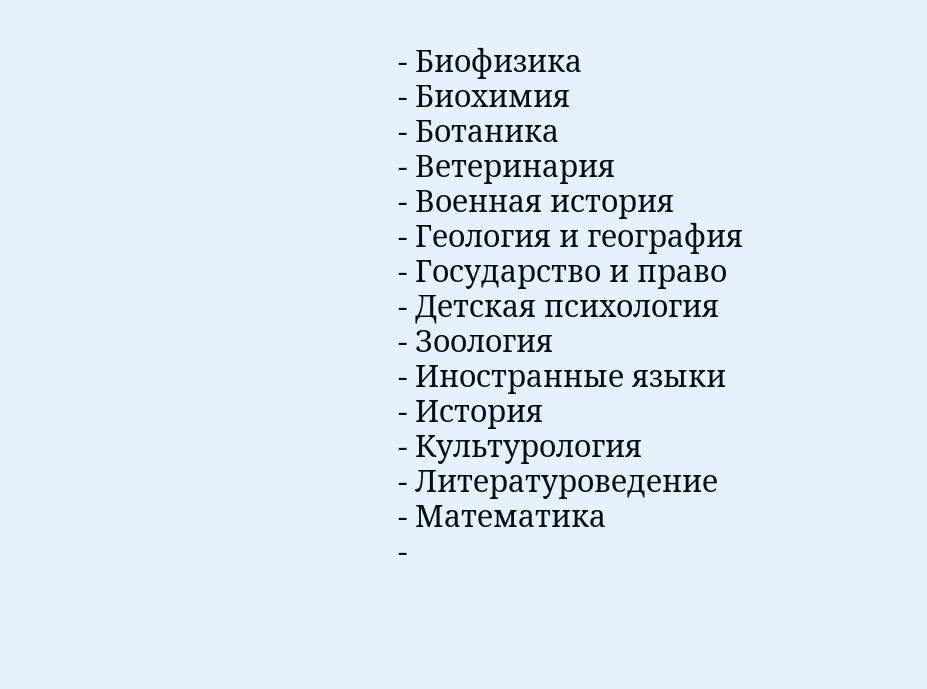- Биофизика
- Биохимия
- Ботаника
- Ветеринария
- Военная история
- Геология и география
- Государство и право
- Детская психология
- Зоология
- Иностранные языки
- История
- Культурология
- Литературоведение
- Математика
-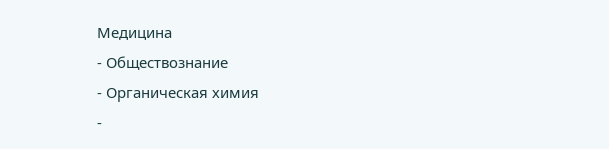Медицина
- Обществознание
- Органическая химия
-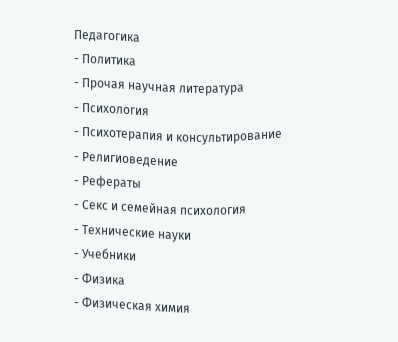Педагогика
- Политика
- Прочая научная литература
- Психология
- Психотерапия и консультирование
- Религиоведение
- Рефераты
- Секс и семейная психология
- Технические науки
- Учебники
- Физика
- Физическая химия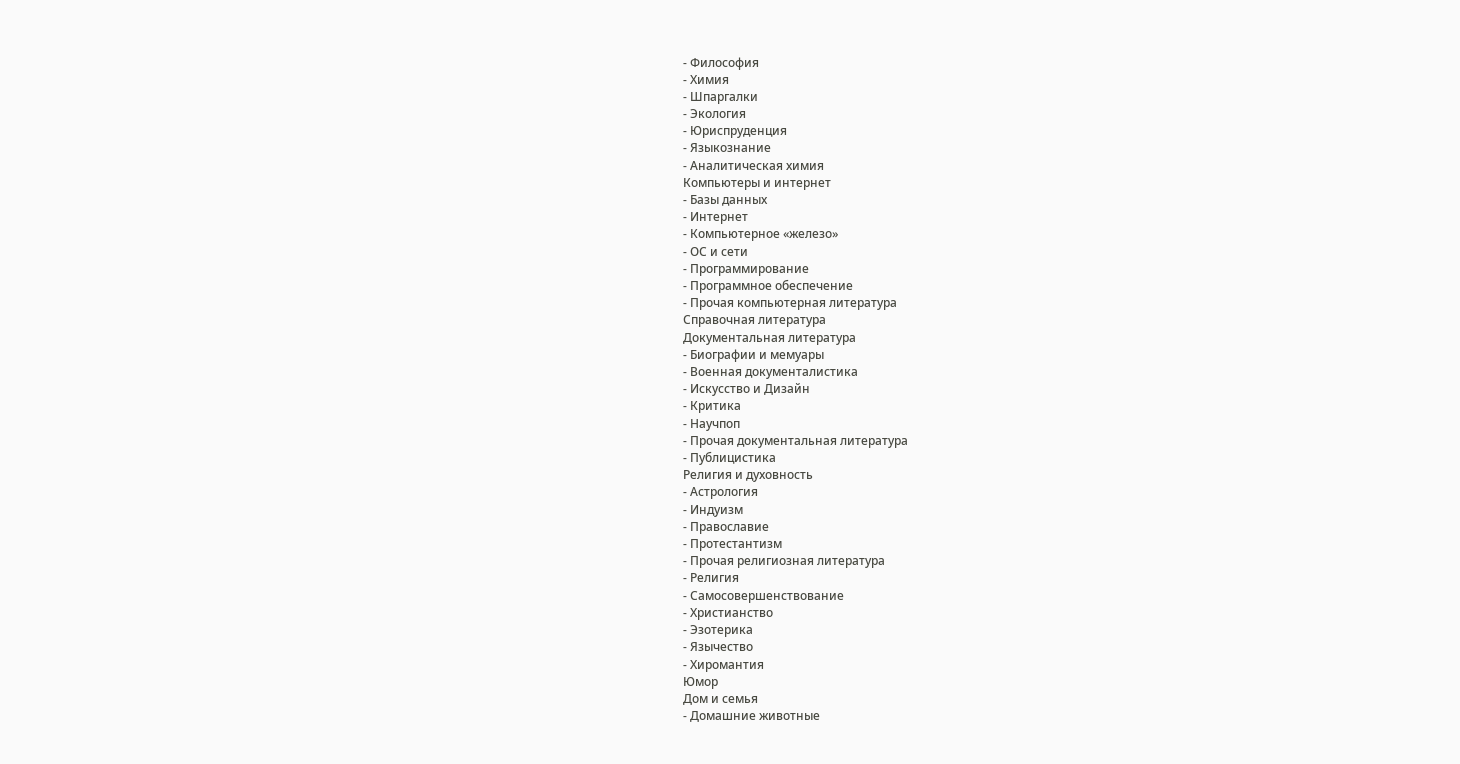- Философия
- Химия
- Шпаргалки
- Экология
- Юриспруденция
- Языкознание
- Аналитическая химия
Компьютеры и интернет
- Базы данных
- Интернет
- Компьютерное «железо»
- ОС и сети
- Программирование
- Программное обеспечение
- Прочая компьютерная литература
Справочная литература
Документальная литература
- Биографии и мемуары
- Военная документалистика
- Искусство и Дизайн
- Критика
- Научпоп
- Прочая документальная литература
- Публицистика
Религия и духовность
- Астрология
- Индуизм
- Православие
- Протестантизм
- Прочая религиозная литература
- Религия
- Самосовершенствование
- Христианство
- Эзотерика
- Язычество
- Хиромантия
Юмор
Дом и семья
- Домашние животные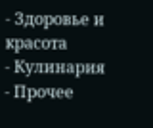- Здоровье и красота
- Кулинария
- Прочее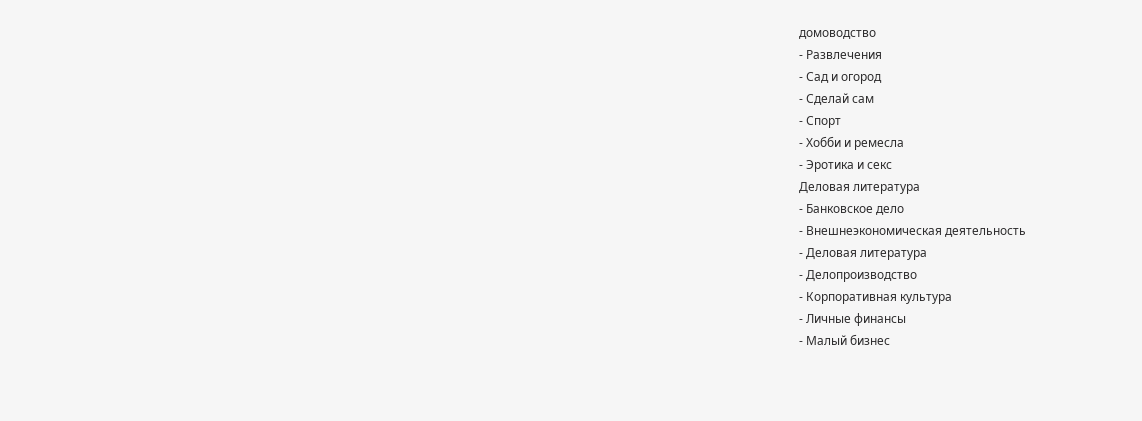домоводство
- Развлечения
- Сад и огород
- Сделай сам
- Спорт
- Хобби и ремесла
- Эротика и секс
Деловая литература
- Банковское дело
- Внешнеэкономическая деятельность
- Деловая литература
- Делопроизводство
- Корпоративная культура
- Личные финансы
- Малый бизнес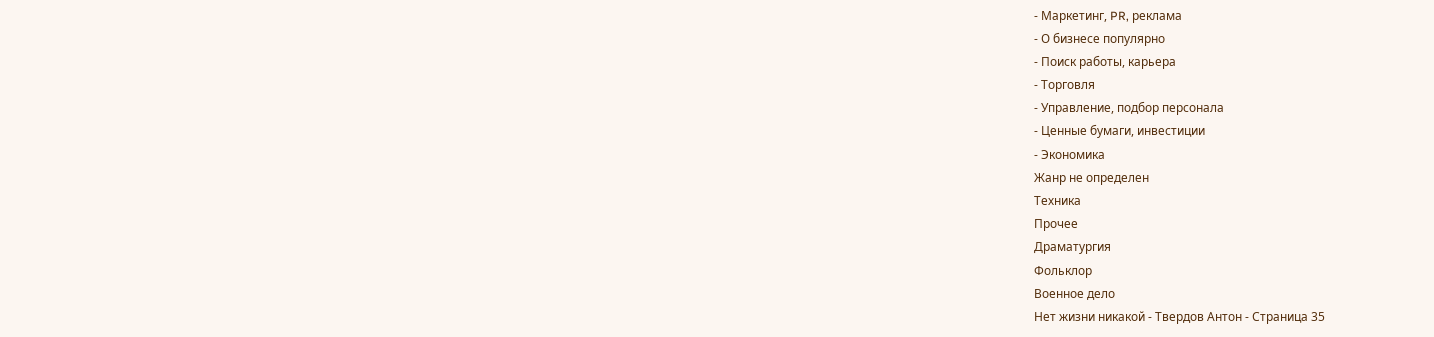- Маркетинг, PR, реклама
- О бизнесе популярно
- Поиск работы, карьера
- Торговля
- Управление, подбор персонала
- Ценные бумаги, инвестиции
- Экономика
Жанр не определен
Техника
Прочее
Драматургия
Фольклор
Военное дело
Нет жизни никакой - Твердов Антон - Страница 35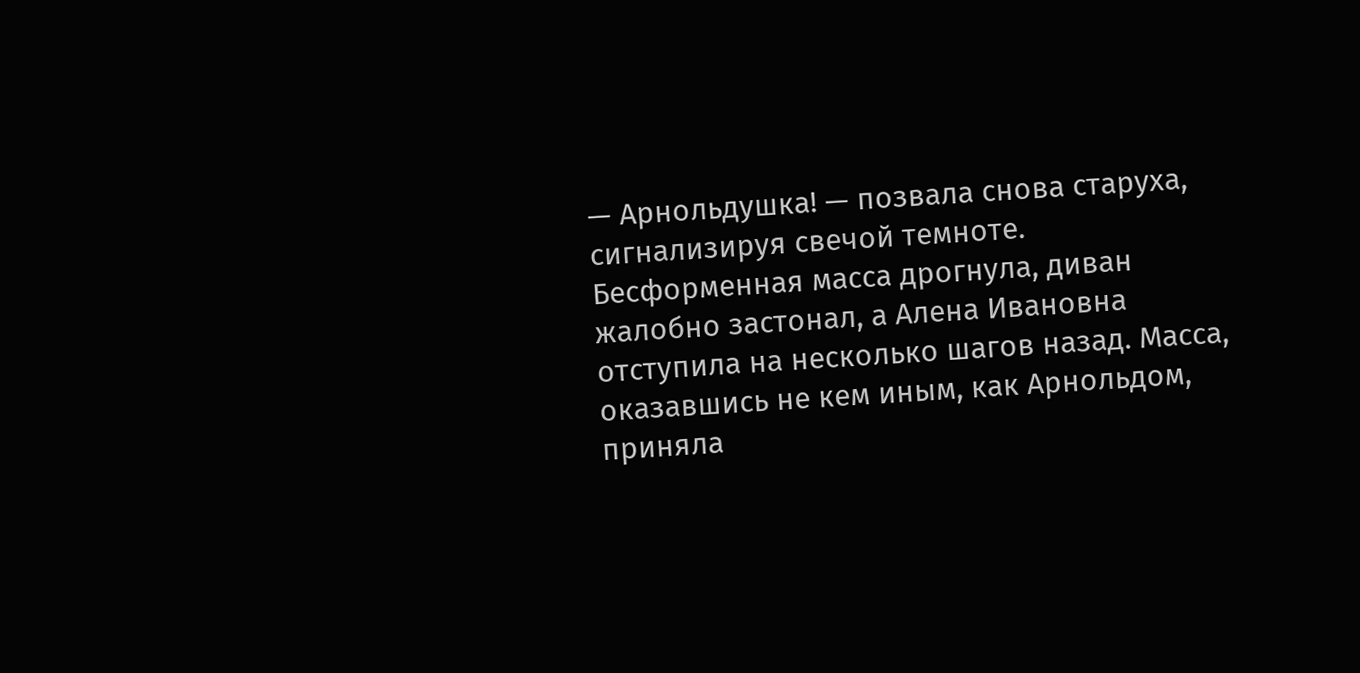— Арнольдушка! — позвала снова старуха, сигнализируя свечой темноте.
Бесформенная масса дрогнула, диван жалобно застонал, а Алена Ивановна отступила на несколько шагов назад. Масса, оказавшись не кем иным, как Арнольдом, приняла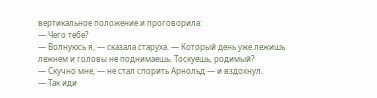вертикальное положение и проговорила:
— Чего тебе?
— Волнуюсь я, — сказала старуха. — Который день уже лежишь лежнем и головы не поднимаешь. Тоскуешь, родимый?
— Скучно мне, — не стал спорить Арнольд — и вздохнул.
— Так иди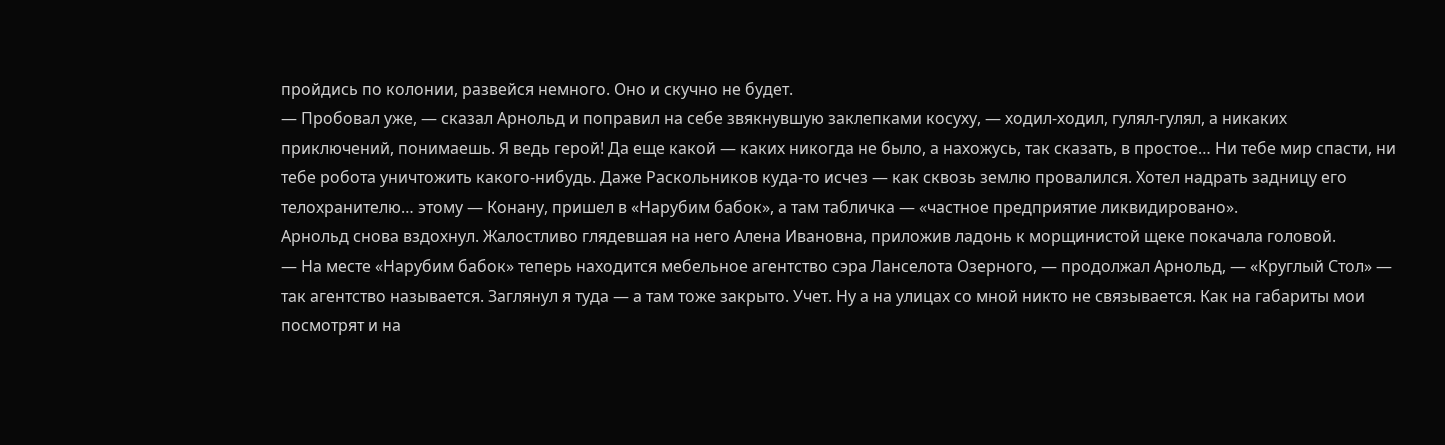пройдись по колонии, развейся немного. Оно и скучно не будет.
— Пробовал уже, — сказал Арнольд и поправил на себе звякнувшую заклепками косуху, — ходил-ходил, гулял-гулял, а никаких приключений, понимаешь. Я ведь герой! Да еще какой — каких никогда не было, а нахожусь, так сказать, в простое… Ни тебе мир спасти, ни тебе робота уничтожить какого-нибудь. Даже Раскольников куда-то исчез — как сквозь землю провалился. Хотел надрать задницу его телохранителю… этому — Конану, пришел в «Нарубим бабок», а там табличка — «частное предприятие ликвидировано».
Арнольд снова вздохнул. Жалостливо глядевшая на него Алена Ивановна, приложив ладонь к морщинистой щеке покачала головой.
— На месте «Нарубим бабок» теперь находится мебельное агентство сэра Ланселота Озерного, — продолжал Арнольд, — «Круглый Стол» — так агентство называется. Заглянул я туда — а там тоже закрыто. Учет. Ну а на улицах со мной никто не связывается. Как на габариты мои посмотрят и на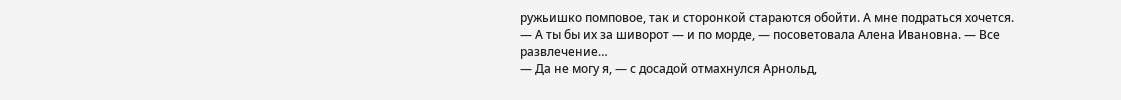ружьишко помповое, так и сторонкой стараются обойти. А мне подраться хочется.
— А ты бы их за шиворот — и по морде, — посоветовала Алена Ивановна. — Все развлечение…
— Да не могу я, — с досадой отмахнулся Арнольд,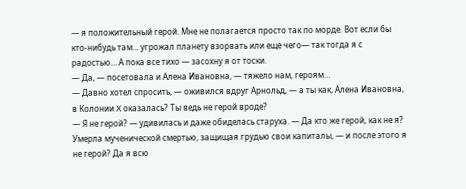— я положительный герой. Мне не полагается просто так по морде. Вот если бы кто-нибудь там… угрожал планету взорвать или еще чего— так тогда я с радостью… А пока все тихо — засохну я от тоски.
— Да, — посетовала и Алена Ивановна, — тяжело нам, героям…
— Давно хотел спросить, — оживился вдруг Арнольд, — а ты как, Алена Ивановна, в Колонии X оказалась? Ты ведь не герой вроде?
— Я не герой? — удивилась и даже обиделась старуха. — Да кто же герой, как не я? Умерла мученической смертью, защищая грудью свои капиталы, — и после этого я не герой? Да я всю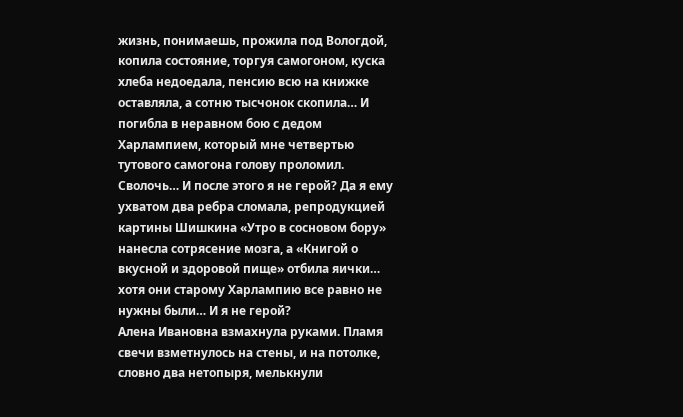жизнь, понимаешь, прожила под Вологдой, копила состояние, торгуя самогоном, куска хлеба недоедала, пенсию всю на книжке оставляла, а сотню тысчонок скопила… И погибла в неравном бою с дедом Харлампием, который мне четвертью тутового самогона голову проломил. Сволочь… И после этого я не герой? Да я ему ухватом два ребра сломала, репродукцией картины Шишкина «Утро в сосновом бору» нанесла сотрясение мозга, а «Книгой о вкусной и здоровой пище» отбила яички… хотя они старому Харлампию все равно не нужны были… И я не герой?
Алена Ивановна взмахнула руками. Пламя свечи взметнулось на стены, и на потолке, словно два нетопыря, мелькнули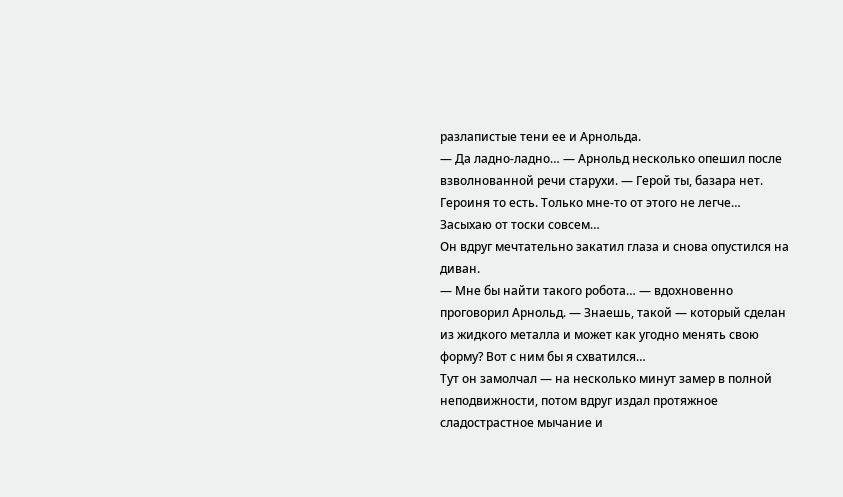разлапистые тени ее и Арнольда.
— Да ладно-ладно… — Арнольд несколько опешил после взволнованной речи старухи. — Герой ты, базара нет. Героиня то есть. Только мне-то от этого не легче… Засыхаю от тоски совсем…
Он вдруг мечтательно закатил глаза и снова опустился на диван.
— Мне бы найти такого робота… — вдохновенно проговорил Арнольд. — Знаешь, такой — который сделан из жидкого металла и может как угодно менять свою форму? Вот с ним бы я схватился…
Тут он замолчал — на несколько минут замер в полной неподвижности, потом вдруг издал протяжное сладострастное мычание и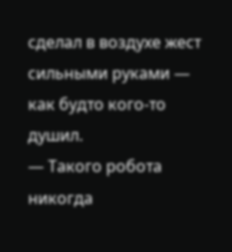сделал в воздухе жест сильными руками — как будто кого-то душил.
— Такого робота никогда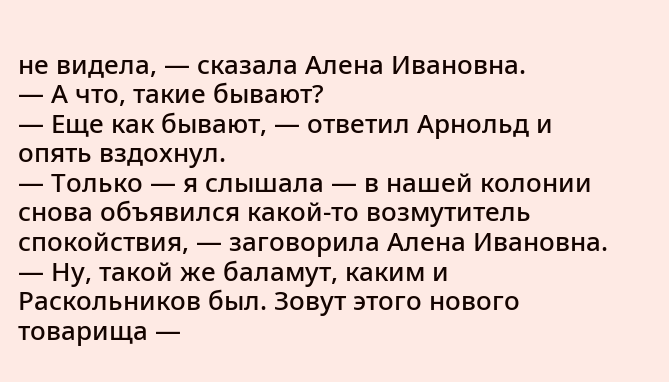не видела, — сказала Алена Ивановна.
— А что, такие бывают?
— Еще как бывают, — ответил Арнольд и опять вздохнул.
— Только — я слышала — в нашей колонии снова объявился какой-то возмутитель спокойствия, — заговорила Алена Ивановна. — Ну, такой же баламут, каким и Раскольников был. Зовут этого нового товарища —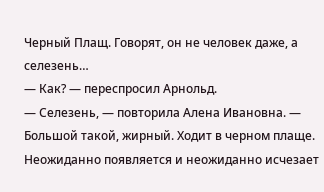Черный Плащ. Говорят, он не человек даже, а селезень…
— Как? — переспросил Арнольд.
— Селезень, — повторила Алена Ивановна. — Большой такой, жирный. Ходит в черном плаще. Неожиданно появляется и неожиданно исчезает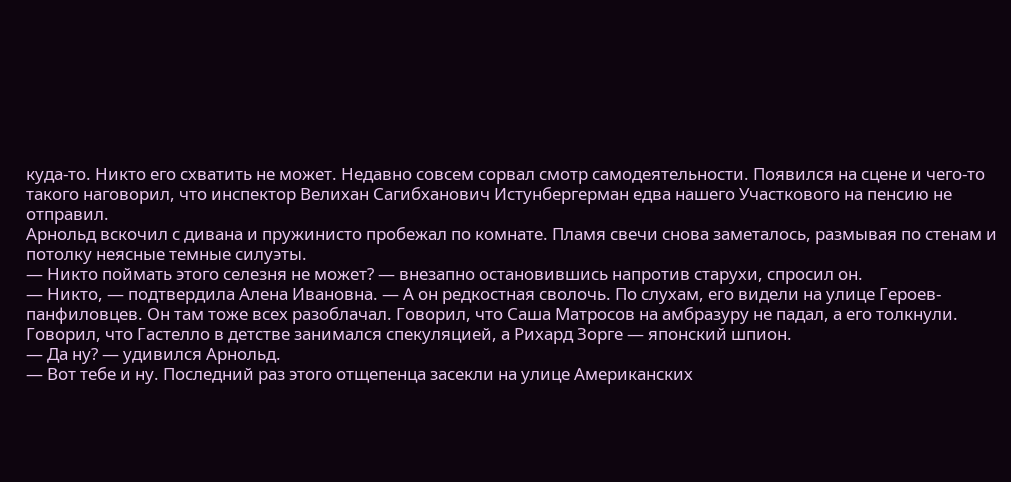куда-то. Никто его схватить не может. Недавно совсем сорвал смотр самодеятельности. Появился на сцене и чего-то такого наговорил, что инспектор Велихан Сагибханович Истунбергерман едва нашего Участкового на пенсию не отправил.
Арнольд вскочил с дивана и пружинисто пробежал по комнате. Пламя свечи снова заметалось, размывая по стенам и потолку неясные темные силуэты.
— Никто поймать этого селезня не может? — внезапно остановившись напротив старухи, спросил он.
— Никто, — подтвердила Алена Ивановна. — А он редкостная сволочь. По слухам, его видели на улице Героев-панфиловцев. Он там тоже всех разоблачал. Говорил, что Саша Матросов на амбразуру не падал, а его толкнули. Говорил, что Гастелло в детстве занимался спекуляцией, а Рихард Зорге — японский шпион.
— Да ну? — удивился Арнольд.
— Вот тебе и ну. Последний раз этого отщепенца засекли на улице Американских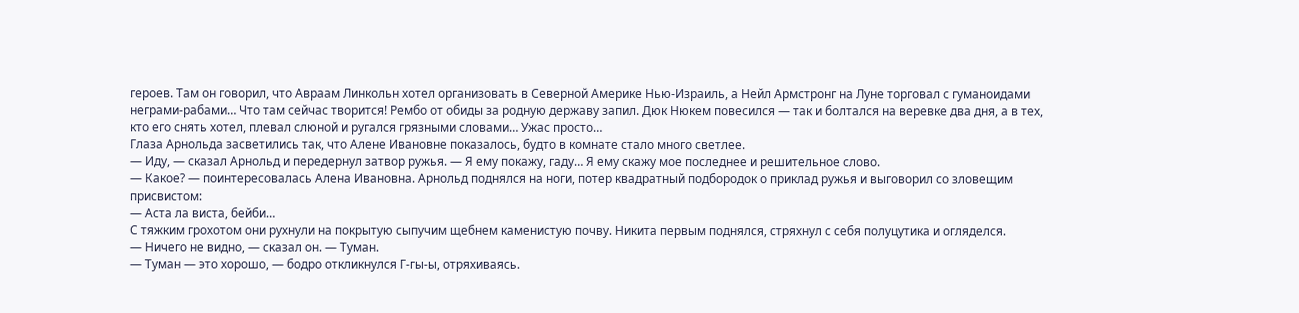героев. Там он говорил, что Авраам Линкольн хотел организовать в Северной Америке Нью-Израиль, а Нейл Армстронг на Луне торговал с гуманоидами неграми-рабами… Что там сейчас творится! Рембо от обиды за родную державу запил. Дюк Нюкем повесился — так и болтался на веревке два дня, а в тех, кто его снять хотел, плевал слюной и ругался грязными словами… Ужас просто…
Глаза Арнольда засветились так, что Алене Ивановне показалось, будто в комнате стало много светлее.
— Иду, — сказал Арнольд и передернул затвор ружья. — Я ему покажу, гаду… Я ему скажу мое последнее и решительное слово.
— Какое? — поинтересовалась Алена Ивановна. Арнольд поднялся на ноги, потер квадратный подбородок о приклад ружья и выговорил со зловещим присвистом:
— Аста ла виста, бейби…
С тяжким грохотом они рухнули на покрытую сыпучим щебнем каменистую почву. Никита первым поднялся, стряхнул с себя полуцутика и огляделся.
— Ничего не видно, — сказал он. — Туман.
— Туман — это хорошо, — бодро откликнулся Г-гы-ы, отряхиваясь.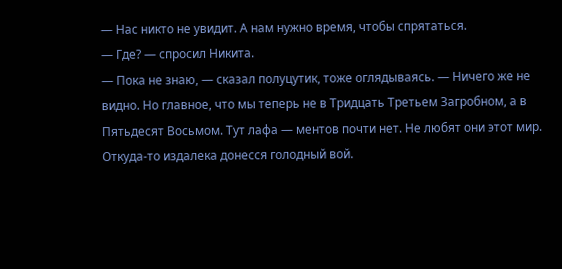— Нас никто не увидит. А нам нужно время, чтобы спрятаться.
— Где? — спросил Никита.
— Пока не знаю, — сказал полуцутик, тоже оглядываясь. — Ничего же не видно. Но главное, что мы теперь не в Тридцать Третьем Загробном, а в Пятьдесят Восьмом. Тут лафа — ментов почти нет. Не любят они этот мир.
Откуда-то издалека донесся голодный вой.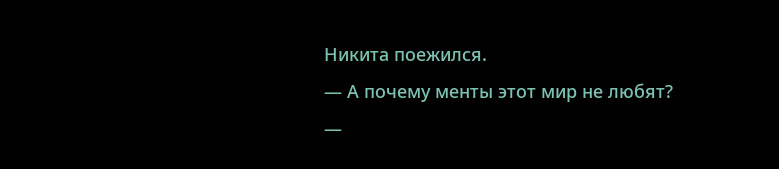Никита поежился.
— А почему менты этот мир не любят? —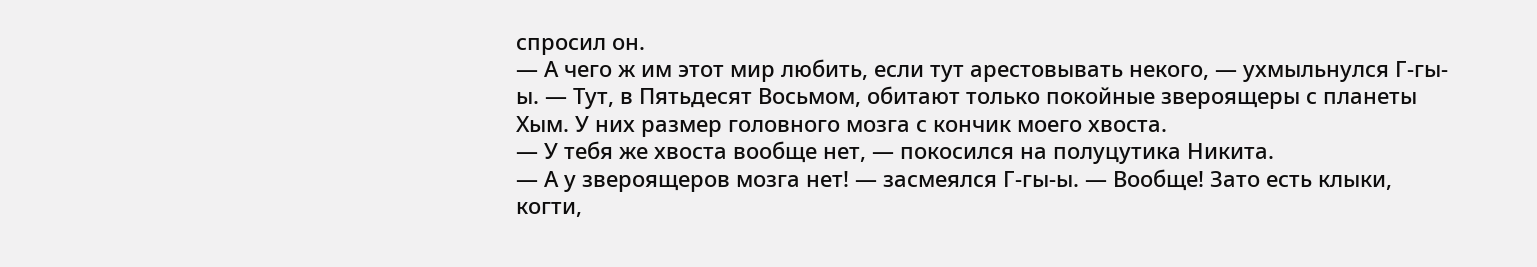спросил он.
— А чего ж им этот мир любить, если тут арестовывать некого, — ухмыльнулся Г-гы-ы. — Тут, в Пятьдесят Восьмом, обитают только покойные звероящеры с планеты Хым. У них размер головного мозга с кончик моего хвоста.
— У тебя же хвоста вообще нет, — покосился на полуцутика Никита.
— А у звероящеров мозга нет! — засмеялся Г-гы-ы. — Вообще! Зато есть клыки, когти,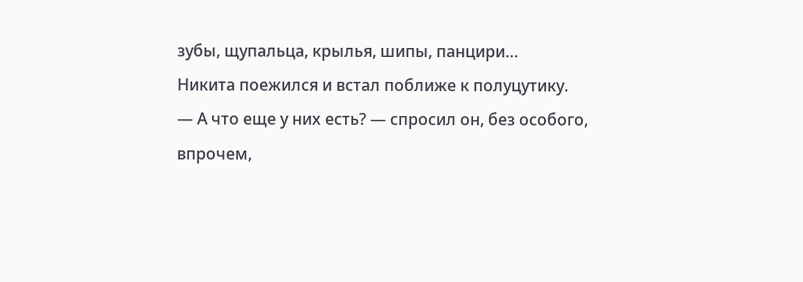зубы, щупальца, крылья, шипы, панцири…
Никита поежился и встал поближе к полуцутику.
— А что еще у них есть? — спросил он, без особого, впрочем,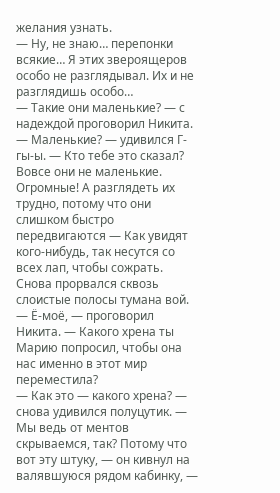желания узнать.
— Ну, не знаю… перепонки всякие… Я этих звероящеров особо не разглядывал. Их и не разглядишь особо…
— Такие они маленькие? — с надеждой проговорил Никита.
— Маленькие? — удивился Г-гы-ы. — Кто тебе это сказал? Вовсе они не маленькие. Огромные! А разглядеть их трудно, потому что они слишком быстро передвигаются — Как увидят кого-нибудь, так несутся со всех лап, чтобы сожрать.
Снова прорвался сквозь слоистые полосы тумана вой.
— Ё-моё, — проговорил Никита. — Какого хрена ты Марию попросил, чтобы она нас именно в этот мир переместила?
— Как это — какого хрена? — снова удивился полуцутик. — Мы ведь от ментов скрываемся, так? Потому что вот эту штуку, — он кивнул на валявшуюся рядом кабинку, —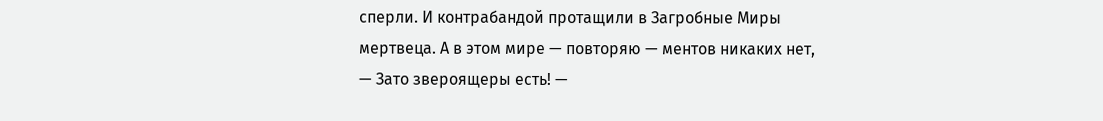сперли. И контрабандой протащили в Загробные Миры мертвеца. А в этом мире — повторяю — ментов никаких нет,
— Зато звероящеры есть! —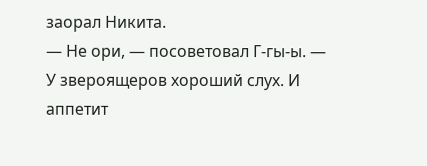заорал Никита.
— Не ори, — посоветовал Г-гы-ы. — У звероящеров хороший слух. И аппетит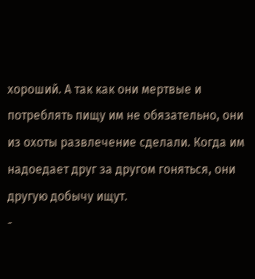хороший. А так как они мертвые и потреблять пищу им не обязательно, они из охоты развлечение сделали. Когда им надоедает друг за другом гоняться, они другую добычу ищут.
-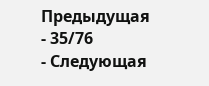Предыдущая
- 35/76
- Следующая